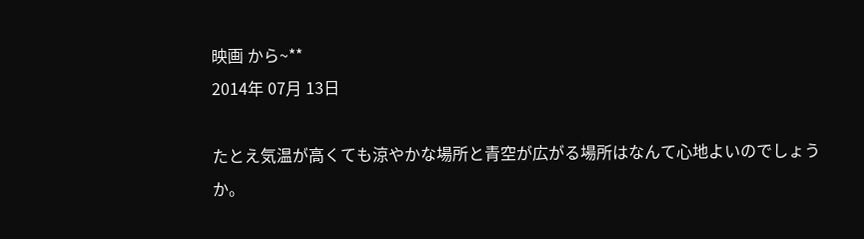映画 から~**
2014年 07月 13日

たとえ気温が高くても涼やかな場所と青空が広がる場所はなんて心地よいのでしょうか。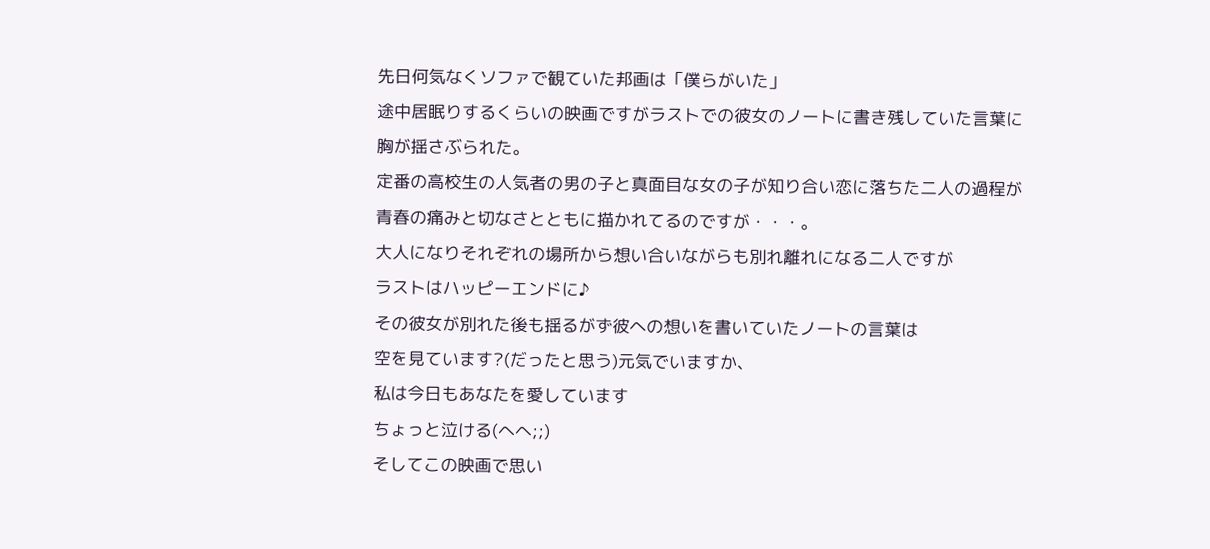先日何気なくソファで観ていた邦画は「僕らがいた」
途中居眠りするくらいの映画ですがラストでの彼女のノートに書き残していた言葉に
胸が揺さぶられた。
定番の高校生の人気者の男の子と真面目な女の子が知り合い恋に落ちた二人の過程が
青春の痛みと切なさとともに描かれてるのですが・・・。
大人になりそれぞれの場所から想い合いながらも別れ離れになる二人ですが
ラストはハッピーエンドに♪
その彼女が別れた後も揺るがず彼への想いを書いていたノートの言葉は
空を見ています?(だったと思う)元気でいますか、
私は今日もあなたを愛しています
ちょっと泣ける(へへ;;)
そしてこの映画で思い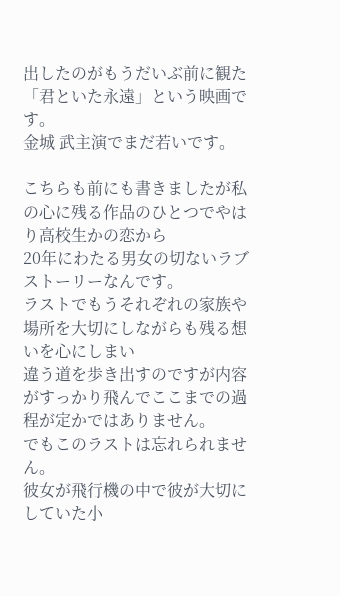出したのがもうだいぶ前に観た「君といた永遠」という映画です。
金城 武主演でまだ若いです。

こちらも前にも書きましたが私の心に残る作品のひとつでやはり高校生かの恋から
20年にわたる男女の切ないラブストーリーなんです。
ラストでもうそれぞれの家族や場所を大切にしながらも残る想いを心にしまい
違う道を歩き出すのですが内容がすっかり飛んでここまでの過程が定かではありません。
でもこのラストは忘れられません。
彼女が飛行機の中で彼が大切にしていた小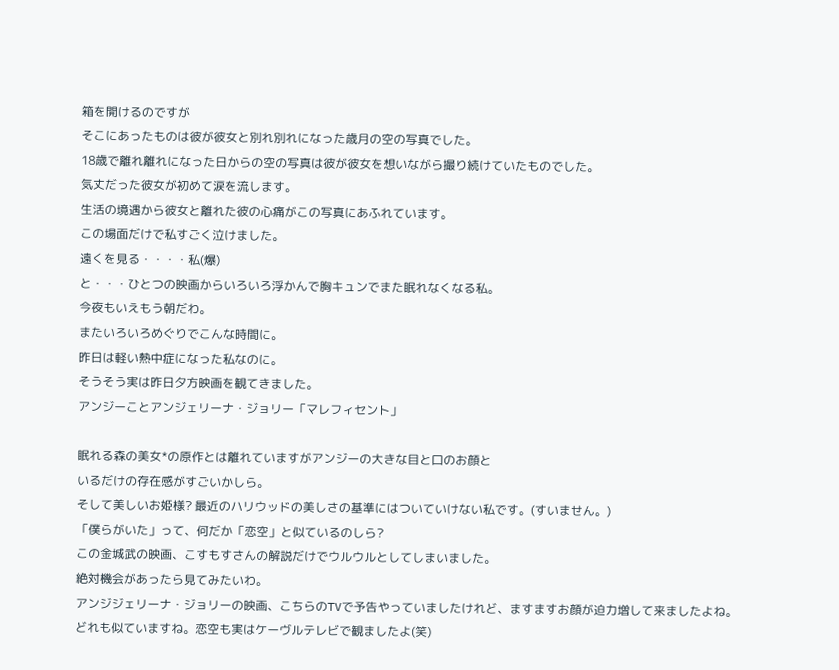箱を開けるのですが
そこにあったものは彼が彼女と別れ別れになった歳月の空の写真でした。
18歳で離れ離れになった日からの空の写真は彼が彼女を想いながら撮り続けていたものでした。
気丈だった彼女が初めて涙を流します。
生活の境遇から彼女と離れた彼の心痛がこの写真にあふれています。
この場面だけで私すごく泣けました。
遠くを見る・・・・私(爆)
と・・・ひとつの映画からいろいろ浮かんで胸キュンでまた眠れなくなる私。
今夜もいえもう朝だわ。
またいろいろめぐりでこんな時間に。
昨日は軽い熱中症になった私なのに。
そうそう実は昨日夕方映画を観てきました。
アンジーことアンジェリーナ・ジョリー「マレフィセント」

眠れる森の美女*の原作とは離れていますがアンジーの大きな目と口のお顔と
いるだけの存在感がすごいかしら。
そして美しいお姫様? 最近のハリウッドの美しさの基準にはついていけない私です。(すいません。)
「僕らがいた」って、何だか「恋空」と似ているのしら?
この金城武の映画、こすもすさんの解説だけでウルウルとしてしまいました。
絶対機会があったら見てみたいわ。
アンジジェリーナ・ジョリーの映画、こちらのTVで予告やっていましたけれど、ますますお顔が迫力増して来ましたよね。
どれも似ていますね。恋空も実はケーヴルテレビで観ましたよ(笑)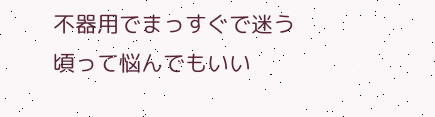不器用でまっすぐで迷う頃って悩んでもいい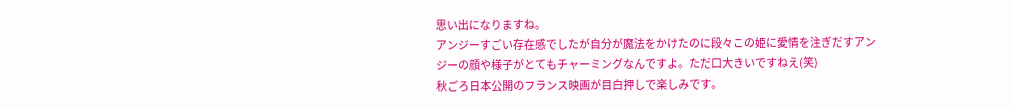思い出になりますね。
アンジーすごい存在感でしたが自分が魔法をかけたのに段々この姫に愛情を注ぎだすアンジーの顔や様子がとてもチャーミングなんですよ。ただ口大きいですねえ(笑)
秋ごろ日本公開のフランス映画が目白押しで楽しみです。